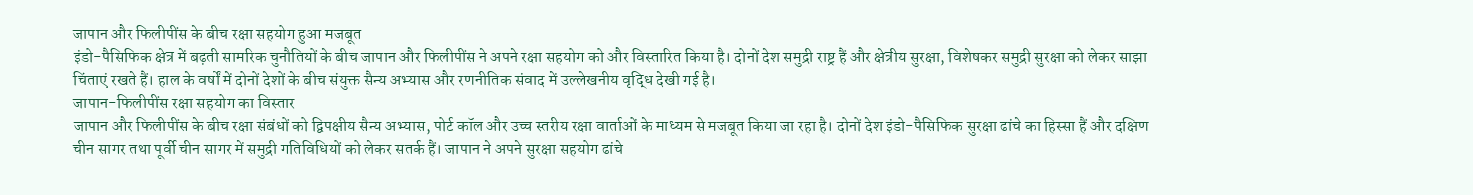जापान और फिलीपींस के बीच रक्षा सहयोग हुआ मजबूत
इंडो-पैसिफिक क्षेत्र में बढ़ती सामरिक चुनौतियों के बीच जापान और फिलीपींस ने अपने रक्षा सहयोग को और विस्तारित किया है। दोनों देश समुद्री राष्ट्र हैं और क्षेत्रीय सुरक्षा, विशेषकर समुद्री सुरक्षा को लेकर साझा चिंताएं रखते हैं। हाल के वर्षों में दोनों देशों के बीच संयुक्त सैन्य अभ्यास और रणनीतिक संवाद में उल्लेखनीय वृद्धि देखी गई है।
जापान-फिलीपींस रक्षा सहयोग का विस्तार
जापान और फिलीपींस के बीच रक्षा संबंधों को द्विपक्षीय सैन्य अभ्यास, पोर्ट कॉल और उच्च स्तरीय रक्षा वार्ताओं के माध्यम से मजबूत किया जा रहा है। दोनों देश इंडो-पैसिफिक सुरक्षा ढांचे का हिस्सा हैं और दक्षिण चीन सागर तथा पूर्वी चीन सागर में समुद्री गतिविधियों को लेकर सतर्क हैं। जापान ने अपने सुरक्षा सहयोग ढांचे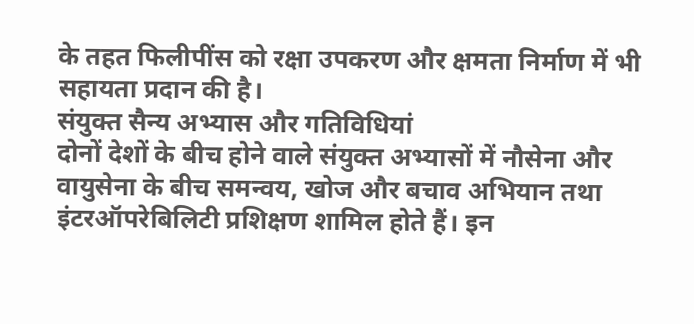के तहत फिलीपींस को रक्षा उपकरण और क्षमता निर्माण में भी सहायता प्रदान की है।
संयुक्त सैन्य अभ्यास और गतिविधियां
दोनों देशों के बीच होने वाले संयुक्त अभ्यासों में नौसेना और वायुसेना के बीच समन्वय, खोज और बचाव अभियान तथा इंटरऑपरेबिलिटी प्रशिक्षण शामिल होते हैं। इन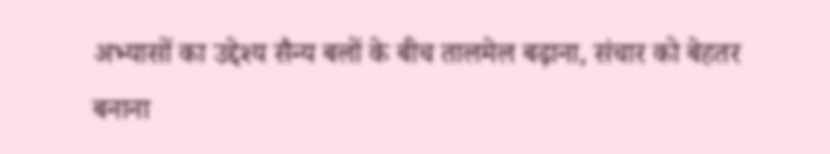अभ्यासों का उद्देश्य सैन्य बलों के बीच तालमेल बढ़ाना, संचार को बेहतर बनाना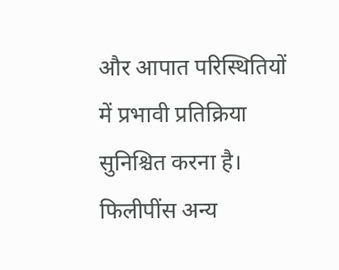और आपात परिस्थितियों में प्रभावी प्रतिक्रिया सुनिश्चित करना है। फिलीपींस अन्य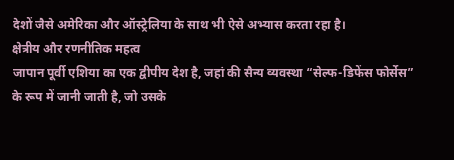देशों जैसे अमेरिका और ऑस्ट्रेलिया के साथ भी ऐसे अभ्यास करता रहा है।
क्षेत्रीय और रणनीतिक महत्व
जापान पूर्वी एशिया का एक द्वीपीय देश है, जहां की सैन्य व्यवस्था “सेल्फ-डिफेंस फोर्सेस” के रूप में जानी जाती है, जो उसके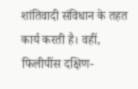शांतिवादी संविधान के तहत कार्य करती है। वहीं, फिलीपींस दक्षिण-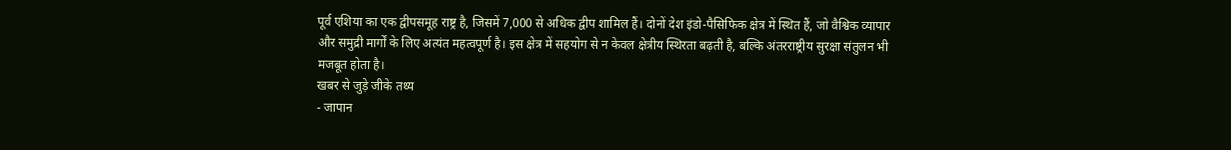पूर्व एशिया का एक द्वीपसमूह राष्ट्र है, जिसमें 7,000 से अधिक द्वीप शामिल हैं। दोनों देश इंडो-पैसिफिक क्षेत्र में स्थित हैं, जो वैश्विक व्यापार और समुद्री मार्गों के लिए अत्यंत महत्वपूर्ण है। इस क्षेत्र में सहयोग से न केवल क्षेत्रीय स्थिरता बढ़ती है, बल्कि अंतरराष्ट्रीय सुरक्षा संतुलन भी मजबूत होता है।
खबर से जुड़े जीके तथ्य
- जापान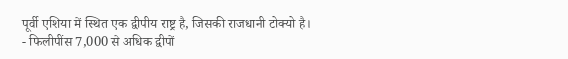पूर्वी एशिया में स्थित एक द्वीपीय राष्ट्र है, जिसकी राजधानी टोक्यो है।
- फिलीपींस 7,000 से अधिक द्वीपों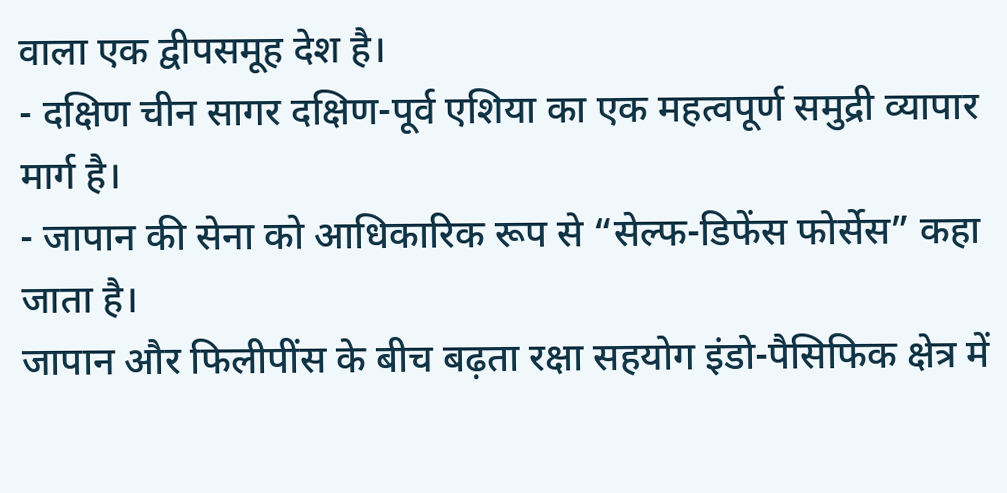वाला एक द्वीपसमूह देश है।
- दक्षिण चीन सागर दक्षिण-पूर्व एशिया का एक महत्वपूर्ण समुद्री व्यापार मार्ग है।
- जापान की सेना को आधिकारिक रूप से “सेल्फ-डिफेंस फोर्सेस” कहा जाता है।
जापान और फिलीपींस के बीच बढ़ता रक्षा सहयोग इंडो-पैसिफिक क्षेत्र में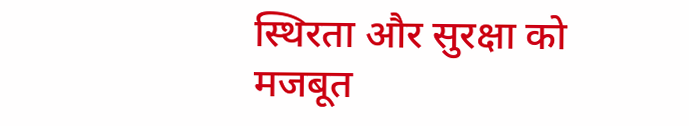स्थिरता और सुरक्षा को मजबूत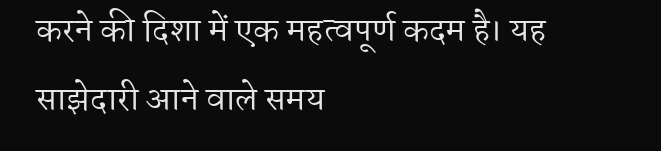करने की दिशा में एक महत्वपूर्ण कदम है। यह साझेदारी आने वाले समय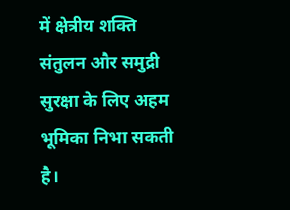में क्षेत्रीय शक्ति संतुलन और समुद्री सुरक्षा के लिए अहम भूमिका निभा सकती है।